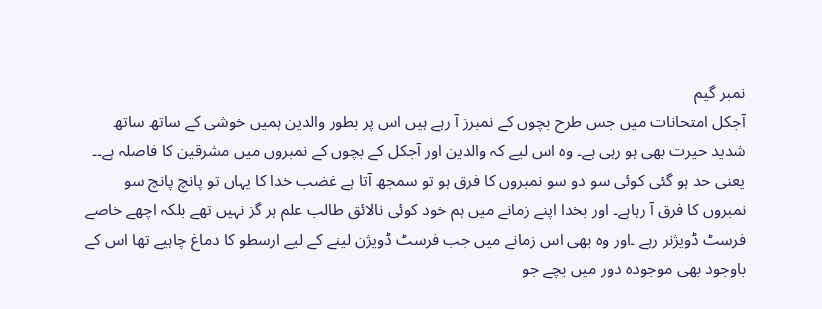نمبر گیم
آجکل امتحانات میں جس طرح بچوں کے نمبرز آ رہے ہیں اس پر بطور والدین ہمیں خوشی کے ساتھ ساتھ شدید حیرت بھی ہو رہی ہے۔ وہ اس لیے کہ والدین اور آجکل کے بچوں کے نمبروں میں مشرقین کا فاصلہ ہے۔۔ یعنی حد ہو گئی کوئی سو دو سو نمبروں کا فرق ہو تو سمجھ آتا ہے غضب خدا کا یہاں تو پانچ پانچ سو نمبروں کا فرق آ رہاہے۔ اور بخدا اپنے زمانے میں ہم خود کوئی نالائق طالب علم ہر گز نہیں تھے بلکہ اچھے خاصے فرسٹ ڈویژنر رہے ۔اور وہ بھی اس زمانے میں جب فرسٹ ڈویژن لینے کے لیے ارسطو کا دماغ چاہیے تھا اس کے باوجود بھی موجودہ دور میں بچے جو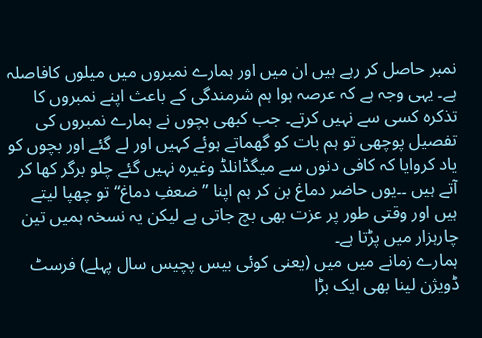نمبر حاصل کر رہے ہیں ان میں اور ہمارے نمبروں میں میلوں کافاصلہ ہے۔ یہی وجہ ہے کہ عرصہ ہوا ہم شرمندگی کے باعث اپنے نمبروں کا تذکرہ کسی سے نہیں کرتے۔ جب کبھی بچوں نے ہمارے نمبروں کی تفصیل پوچھی تو ہم بات کو گھماتے ہوئے کہیں اور لے گئے اور بچوں کو یاد کروایا کہ کافی دنوں سے میگڈانلڈ وغیرہ نہیں گئے چلو برگر کھا کر آتے ہیں ۔۔یوں حاضر دماغ بن کر ہم اپنا ” ضعفِ دماغ“ تو چھپا لیتے ہیں اور وقتی طور پر عزت بھی بچ جاتی ہے لیکن یہ نسخہ ہمیں تین چارہزار میں پڑتا ہے۔
ہمارے زمانے میں میں (یعنی کوئی بیس پچیس سال پہلے) فرسٹ ڈویژن لینا بھی ایک بڑا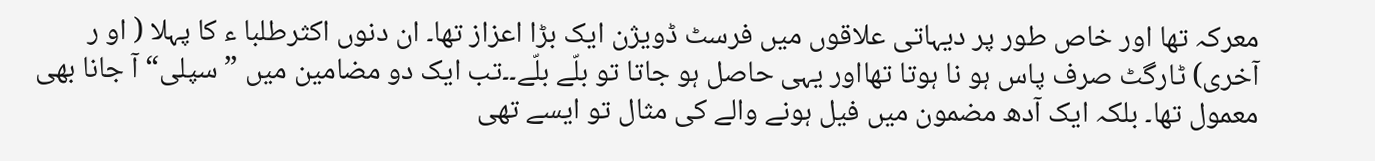معرکہ تھا اور خاص طور پر دیہاتی علاقوں میں فرسٹ ڈویژن ایک بڑا اعزاز تھا۔ ان دنوں اکثرطلبا ء کا پہلا ( او ر آخری) ٹارگٹ صرف پاس ہو نا ہوتا تھااور یہی حاصل ہو جاتا تو بلّے بلّے۔۔تب ایک دو مضامین میں ”سپلی“ آ جانا بھی معمول تھا۔ بلکہ ایک آدھ مضمون میں فیل ہونے والے کی مثال تو ایسے تھی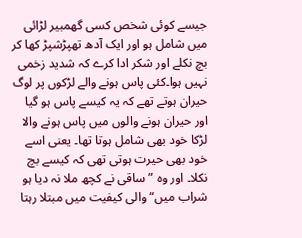جیسے کوئی شخص کسی گھمبیر لڑائی میں شامل ہو اور ایک آدھ تھپڑشپڑ کھا کر بچ نکلے اور شکر ادا کرے کہ شدید زخمی نہیں ہوا۔کئی پاس ہونے والے لڑکوں پر لوگ حیران ہوتے تھے کہ یہ کیسے پاس ہو گیا اور حیران ہونے والوں میں پاس ہونے والا لڑکا خود بھی شامل ہوتا تھا۔ یعنی اسے خود بھی حیرت ہوتی تھی کہ کیسے بچ نکلا۔ اور وہ ”ساقی نے کچھ ملا نہ دیا ہو شراب میں“ والی کیفیت میں مبتلا رہتا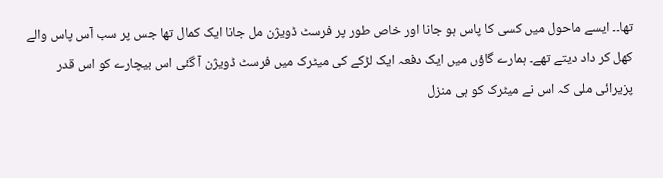تھا۔۔ ایسے ماحول میں کسی کا پاس ہو جانا اور خاص طور پر فرسٹ ڈویژن مل جانا ایک کمال تھا جس پر سب آس پاس والے کھل کر داد دیتے تھے۔ ہمارے گاؤں میں ایک دفعہ ایک لڑکے کی میٹرک میں فرسٹ ڈویژن آ گئی اس بیچارے کو اس قدر پزیرائی ملی کہ اس نے میٹرک کو ہی منزل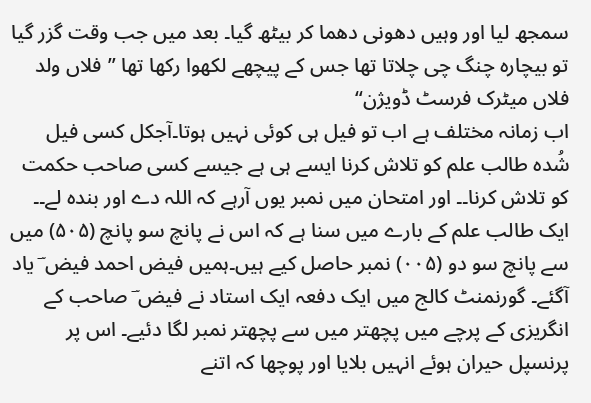سمجھ لیا اور وہیں دھونی دھما کر بیٹھ گیا۔ بعد میں جب وقت گزر گیا تو بیچارہ چنگ چی چلاتا تھا جس کے پیچھے لکھوا رکھا تھا ”فلاں ولد فلاں میٹرک فرسٹ ڈویژن“
اب زمانہ مختلف ہے اب تو فیل ہی کوئی نہیں ہوتا۔آجکل کسی فیل شُدہ طالب علم کو تلاش کرنا ایسے ہی ہے جیسے کسی صاحب حکمت کو تلاش کرنا۔۔ اور امتحان میں نمبر یوں آرہے کہ اللہ دے اور بندہ لے۔۔ ایک طالب علم کے بارے میں سنا ہے کہ اس نے پانچ سو پانچ (۵۰۵) میں سے پانچ سو دو (۰۰۵) نمبر حاصل کیے ہیں۔ہمیں فیض احمد فیض ؔ یاد آگئے۔ گورنمنٹ کالج میں ایک دفعہ ایک استاد نے فیض ؔ صاحب کے انگریزی کے پرچے میں پچھتر میں سے پچھتر نمبر لگا دئیے۔ اس پر پرنسپل حیران ہوئے انہیں بلایا اور پوچھا کہ اتنے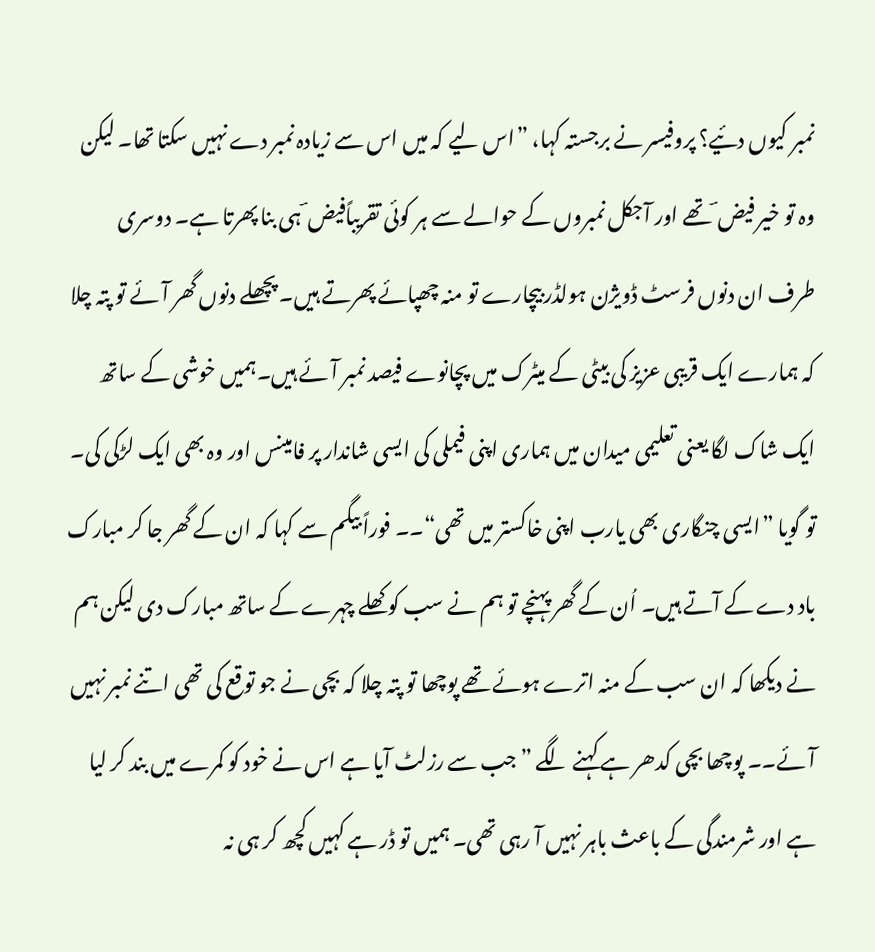نمبر کیوں دئیے؟ پروفیسر نے برجستہ کہا، ”اس لیے کہ میں اس سے زیادہ نمبر دے نہیں سکتا تھا۔ لیکن وہ تو خیر فیض ؔ تھے اور آجکل نمبروں کے حوالے سے ہر کوئی تقریباًفیض ؔ ہی بنا پھرتا ہے۔ دوسری طرف ان دنوں فرسٹ ڈویژن ہولڈر بیچارے تو منہ چھپائے پھرتے ہیں۔ پچھلے دنوں گھر آئے تو پتہ چلا کہ ہمارے ایک قریبی عزیز کی بیٹی کے میٹرک میں پچانوے فیصد نمبر آئے ہیں۔ہمیں خوشی کے ساتھ ایک شاک لگا یعنی تعلیمی میدان میں ہماری اپنی فیملی کی ایسی شاندار پر فامینس اور وہ بھی ایک لڑکی کی۔ تو گویا ”ایسی چنگاری بھی یارب اپنی خاکستر میں تھی“۔۔ فوراً بیگم سے کہا کہ ان کے گھر جا کر مبارک باد دے کے آتے ہیں۔ اُن کے گھر پہنچے تو ہم نے سب کو کھلے چہرے کے ساتھ مبارک دی لیکن ہم نے دیکھا کہ ان سب کے منہ اترے ہوئے تھے پوچھا تو پتہ چلا کہ بچی نے جو توقع کی تھی اتنے نمبر نہیں آئے۔۔ پوچھا بچی کدھر ہے کہنے لگے ” جب سے رزلٹ آیا ہے اس نے خود کو کمرے میں بند کر لیا ہے اور شرمندگی کے باعث باہر نہیں آ رہی تھی۔ ہمیں تو ڈر ہے کہیں کچھ کر ہی نہ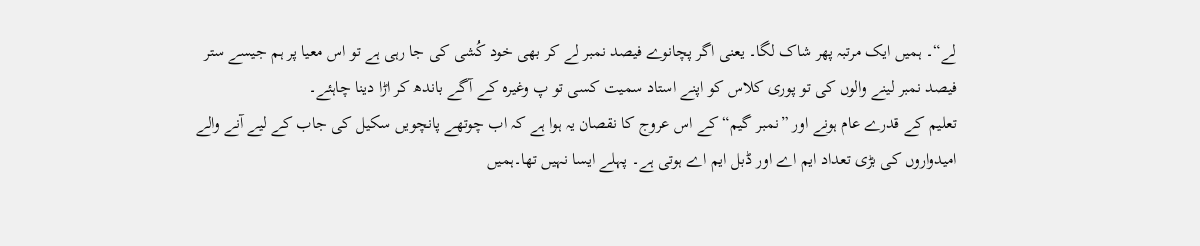لے“۔ ہمیں ایک مرتبہ پھر شاک لگا۔ یعنی اگر پچانوے فیصد نمبر لے کر بھی خود کُشی کی جا رہی ہے تو اس معیا پر ہم جیسے ستر فیصد نمبر لینے والوں کی تو پوری کلاس کو اپنے استاد سمیت کسی تو پ وغیرہ کے آگے باندھ کر اڑا دینا چاہئے۔
تعلیم کے قدرے عام ہونے اور ”نمبر گیم“ کے اس عروج کا نقصان یہ ہوا ہے کہ اب چوتھے پانچویں سکیل کی جاب کے لیے آنے والے امیدواروں کی بڑی تعداد ایم اے اور ڈبل ایم اے ہوتی ہے۔ پہلے ایسا نہیں تھا۔ہمیں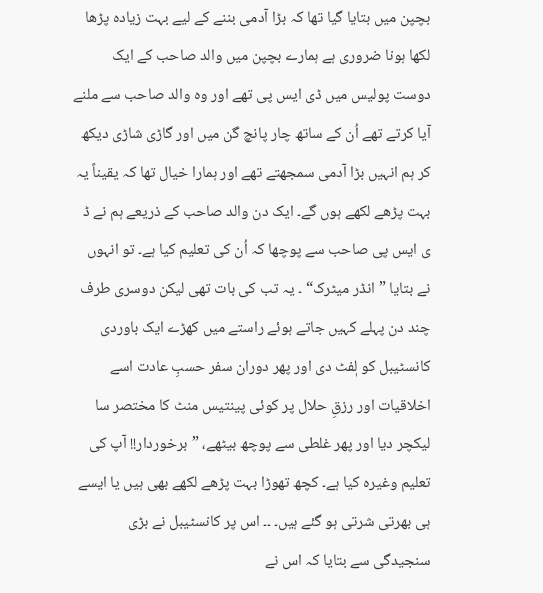بچپن میں بتایا گیا تھا کہ بڑا آدمی بننے کے لیے بہت زیادہ پڑھا لکھا ہونا ضروری ہے ہمارے بچپن میں والد صاحب کے ایک دوست پولیس میں ڈی ایس پی تھے اور وہ والد صاحب سے ملنے آیا کرتے تھے اُن کے ساتھ چار پانچ گن میں اور گاڑی شاڑی دیکھ کر ہم انہیں بڑا آدمی سمجھتے تھے اور ہمارا خیال تھا کہ یقیناً یہ بہت پڑھے لکھے ہوں گے۔ ایک دن والد صاحب کے ذریعے ہم نے ڈ ی ایس پی صاحب سے پوچھا کہ اُن کی تعلیم کیا ہے۔ تو انہوں نے بتایا ”انڈر میٹرک“ ۔ یہ تب کی بات تھی لیکن دوسری طرف چند دن پہلے کہیں جاتے ہوئے راستے میں کھڑے ایک باوردی کانسٹیبل کو لٖفٹ دی اور پھر دوران سفر حسبِ عادت اسے اخلاقیات اور رزقِ حلال پر کوئی پینتیس منٹ کا مختصر سا لیکچر دیا اور پھر غلطی سے پوچھ بیٹھے، ”برخوردار!! آپ کی تعلیم وغیرہ کیا ہے۔ کچھ تھوڑا بہت پڑھے لکھے بھی ہیں یا ایسے ہی بھرتی شرتی ہو گئے ہیں۔ ۔۔ اس پر کانسٹیبل نے بڑی سنجیدگی سے بتایا کہ اس نے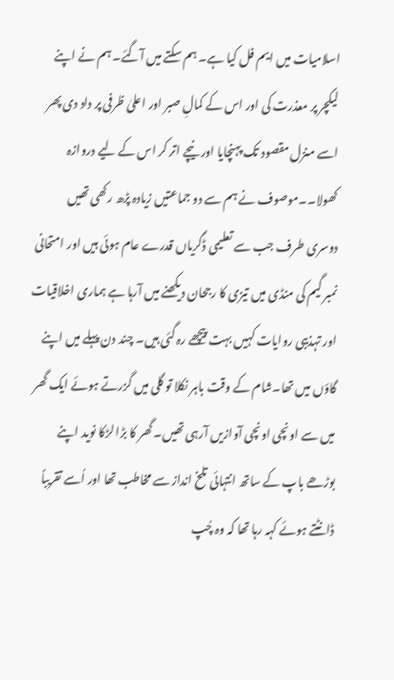اسلامیات میں ایم فل کیا ہے۔ ہم سکتے میں آگئے۔ ہم نے اپنے لیکچر پر معذرت کی اور اس کے کمالِ صبر اور اعلیٰ ظرفی پر داد دی پھر اسے منزل مقصود تک پہنچایا اور نیچے اتر کر اس کے لیے دروازہ کھولا۔۔موصوف نے ہم سے دو جماعتیں زیادہ پڑھ رکھی تھیں
دوسری طرف جب سے تعلیمی ڈگریاں قدرے عام ہوئی ہیں اور امتحانی نمبر گیم کی منڈی میں تیزی کا رجحان دیکھنے میں آرہا ہے ہماری اخلاقیات اور تہذیبی روایات کہیں بہت پیچھے رہ گئی ہیں۔ چند دن پہلے میں اپنے گاؤں میں تھا۔شام کے وقت باہر نکلا تو گلی میں گزرتے ہوئے ایک گھر میں سے اونچی اونچی آوازیں آرہی تھیں۔ گھر کا بڑا لڑکا نوید اپنے بوڑھے باپ کے ساتھ انتہائی تلخ انداز سے مخاطب تھا اور اُسے تقریباً ڈانٹتے ہوئے کہہ رہا تھا کہ وہ چُپ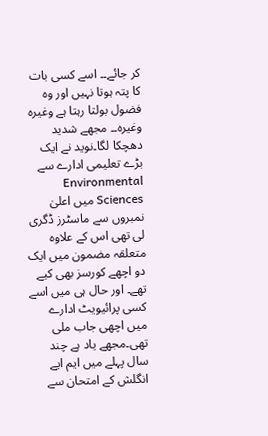کر جائے۔۔ اسے کسی بات کا پتہ ہوتا نہیں اور وہ فضول بولتا رہتا ہے وغیرہ وغیرہ۔۔ مجھے شدید دھچکا لگا۔نوید نے ایک بڑے تعلیمی ادارے سے Environmental Sciences میں اعلیٰ نمبروں سے ماسٹرز ڈگری لی تھی اس کے علاوہ متعلقہ مضمون میں ایک دو اچھے کورسز بھی کیے تھے۔ اور حال ہی میں اسے کسی پرائیویٹ ادارے میں اچھی جاب ملی تھی۔مجھے یاد ہے چند سال پہلے میں ایم ایے انگلش کے امتحان سے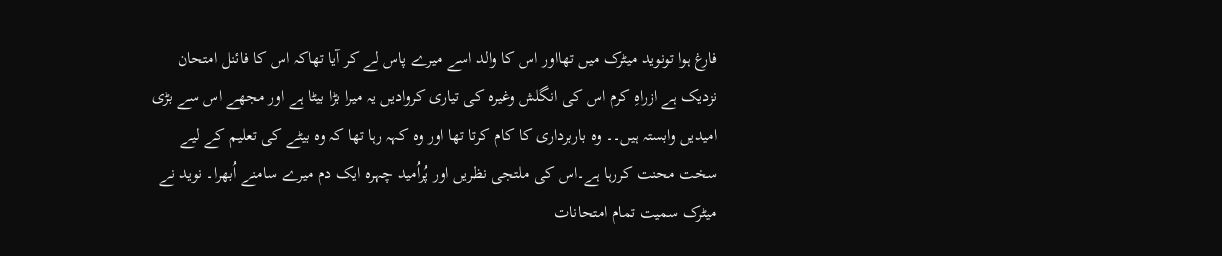فارغ ہوا تونوید میٹرک میں تھااور اس کا والد اسے میرے پاس لے کر آیا تھاکہ اس کا فائنل امتحان نزدیک ہے ازراہِ کرم اس کی انگلش وغیرہ کی تیاری کروادیں یہ میرا بڑا بیٹا ہے اور مجھے اس سے بڑی امیدیں وابستہ ہیں۔۔ وہ باربرداری کا کام کرتا تھا اور وہ کہہ رہا تھا کہ وہ بیٹے کی تعلیم کے لیے سخت محنت کررہا ہے۔اس کی ملتجی نظریں اور پُراُمید چہرہ ایک دم میرے سامنے اُبھرا۔ نوید نے میٹرک سمیت تمام امتحانات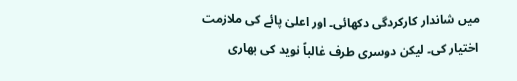میں شاندار کارکردگی دکھائی۔ اور اعلیٰ پائے کی ملازمت اختیار کی۔ لیکن دوسری طرف غالباً نوید کی بھاری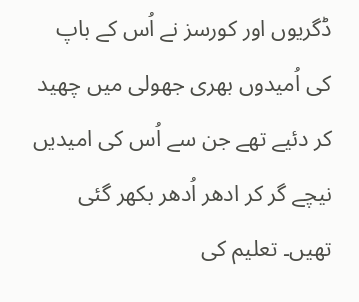ڈگریوں اور کورسز نے اُس کے باپ کی اُمیدوں بھری جھولی میں چھید کر دئیے تھے جن سے اُس کی امیدیں نیچے گر کر ادھر اُدھر بکھر گئی تھیں۔ تعلیم کی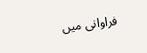فراوانی میں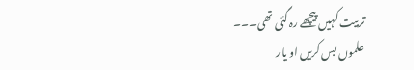تربیت کہیں پیچھے رہ گئی تھی۔۔۔
علموں بس کریں او یار